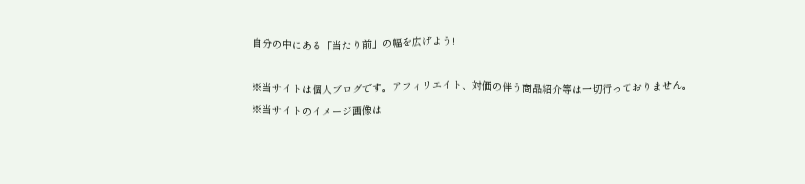自分の中にある「当たり前」の幅を広げよう!

※当サイトは個人ブログです。アフィリエイト、対価の伴う商品紹介等は一切行っておりません。
※当サイトのイメージ画像は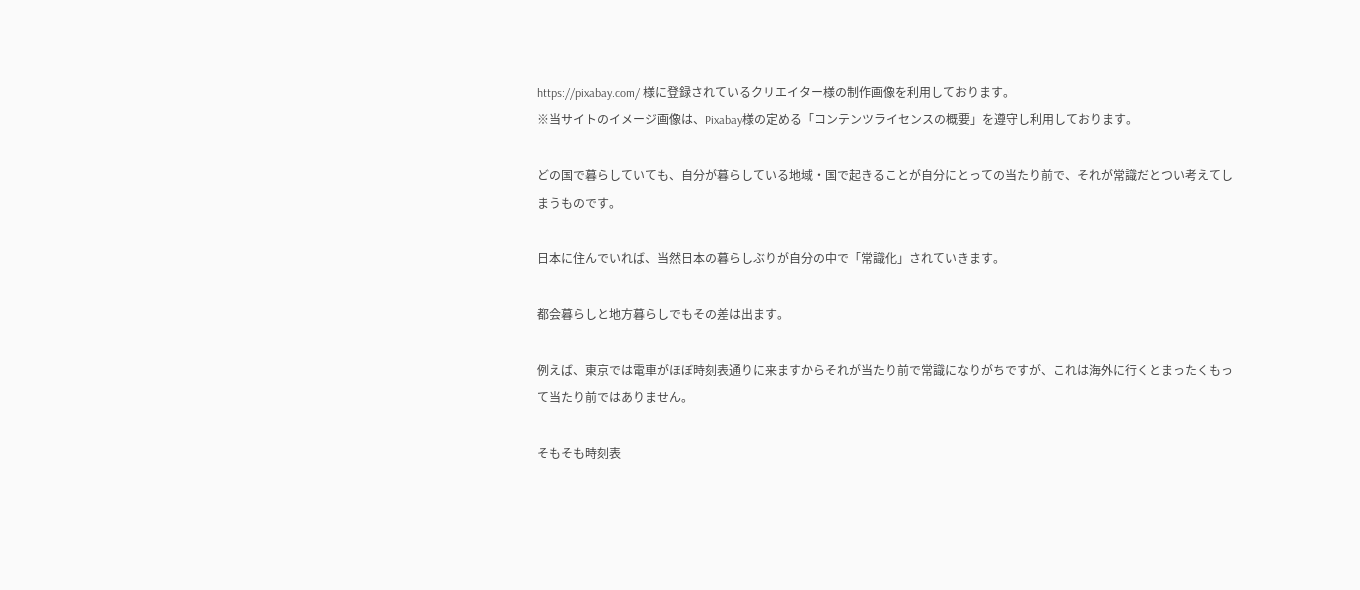https://pixabay.com/ 様に登録されているクリエイター様の制作画像を利用しております。
※当サイトのイメージ画像は、Pixabay様の定める「コンテンツライセンスの概要」を遵守し利用しております。

どの国で暮らしていても、自分が暮らしている地域・国で起きることが自分にとっての当たり前で、それが常識だとつい考えてしまうものです。

日本に住んでいれば、当然日本の暮らしぶりが自分の中で「常識化」されていきます。

都会暮らしと地方暮らしでもその差は出ます。

例えば、東京では電車がほぼ時刻表通りに来ますからそれが当たり前で常識になりがちですが、これは海外に行くとまったくもって当たり前ではありません。

そもそも時刻表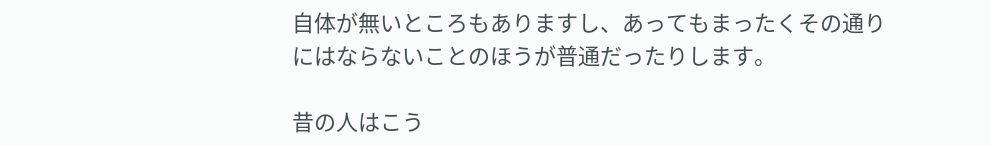自体が無いところもありますし、あってもまったくその通りにはならないことのほうが普通だったりします。

昔の人はこう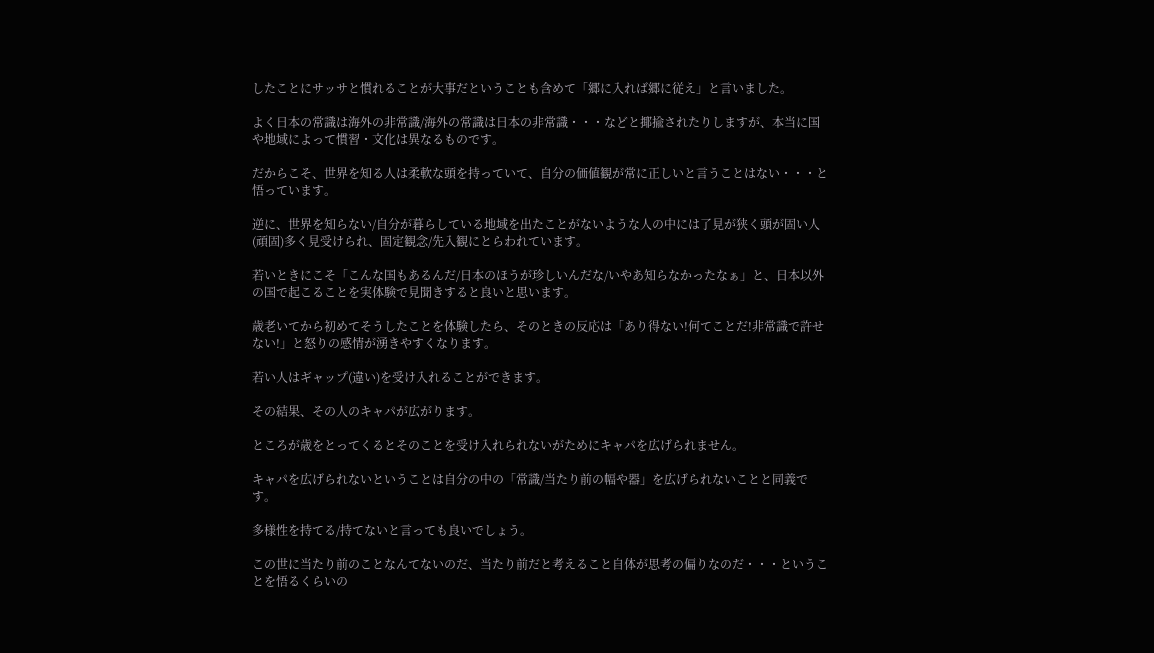したことにサッサと慣れることが大事だということも含めて「郷に入れば郷に従え」と言いました。

よく日本の常識は海外の非常識/海外の常識は日本の非常識・・・などと揶揄されたりしますが、本当に国や地域によって慣習・文化は異なるものです。

だからこそ、世界を知る人は柔軟な頭を持っていて、自分の価値観が常に正しいと言うことはない・・・と悟っています。

逆に、世界を知らない/自分が暮らしている地域を出たことがないような人の中には了見が狭く頭が固い人(頑固)多く見受けられ、固定観念/先入観にとらわれています。

若いときにこそ「こんな国もあるんだ/日本のほうが珍しいんだな/いやあ知らなかったなぁ」と、日本以外の国で起こることを実体験で見聞きすると良いと思います。

歳老いてから初めてそうしたことを体験したら、そのときの反応は「あり得ない!何てことだ!非常識で許せない!」と怒りの感情が湧きやすくなります。

若い人はギャップ(違い)を受け入れることができます。

その結果、その人のキャパが広がります。

ところが歳をとってくるとそのことを受け入れられないがためにキャパを広げられません。

キャパを広げられないということは自分の中の「常識/当たり前の幅や器」を広げられないことと同義です。

多様性を持てる/持てないと言っても良いでしょう。

この世に当たり前のことなんてないのだ、当たり前だと考えること自体が思考の偏りなのだ・・・ということを悟るくらいの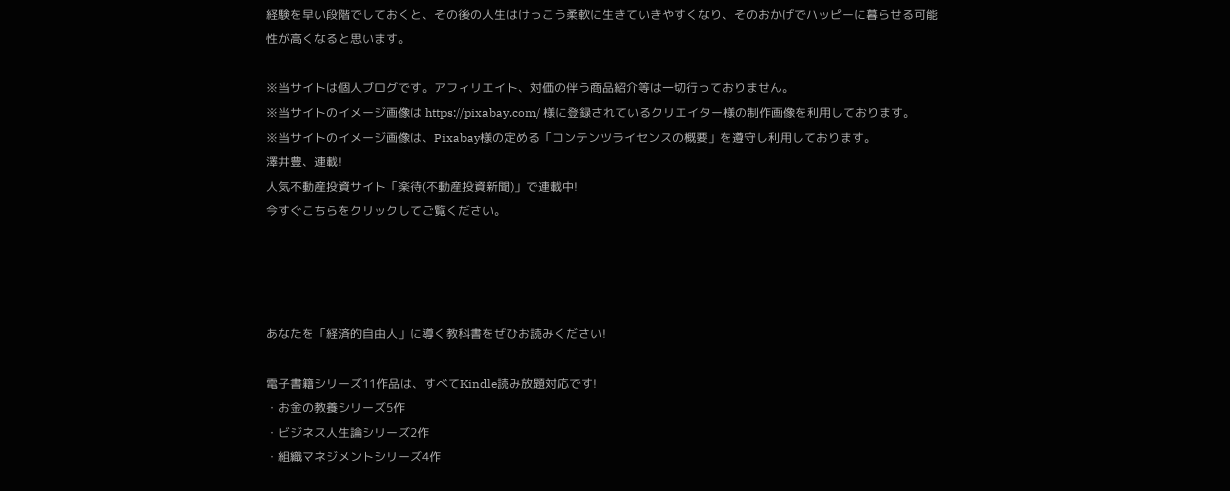経験を早い段階でしておくと、その後の人生はけっこう柔軟に生きていきやすくなり、そのおかげでハッピーに暮らせる可能性が高くなると思います。

※当サイトは個人ブログです。アフィリエイト、対価の伴う商品紹介等は一切行っておりません。
※当サイトのイメージ画像は https://pixabay.com/ 様に登録されているクリエイター様の制作画像を利用しております。
※当サイトのイメージ画像は、Pixabay様の定める「コンテンツライセンスの概要」を遵守し利用しております。
澤井豊、連載!
人気不動産投資サイト「楽待(不動産投資新聞)」で連載中!
今すぐこちらをクリックしてご覧ください。




あなたを「経済的自由人」に導く教科書をぜひお読みください!

電子書籍シリーズ11作品は、すべてKindle読み放題対応です!
・お金の教養シリーズ5作
・ビジネス人生論シリーズ2作
・組織マネジメントシリーズ4作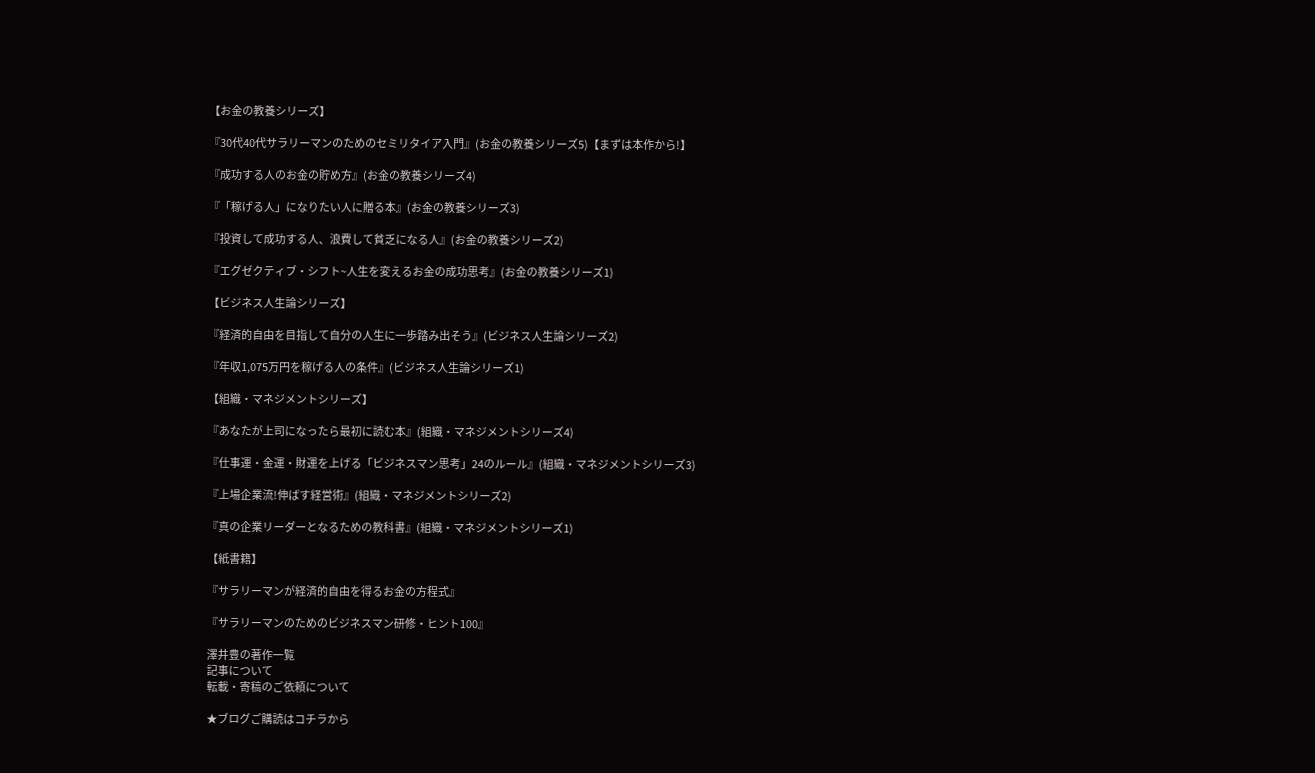【お金の教養シリーズ】

『30代40代サラリーマンのためのセミリタイア入門』(お金の教養シリーズ5)【まずは本作から!】

『成功する人のお金の貯め方』(お金の教養シリーズ4)

『「稼げる人」になりたい人に贈る本』(お金の教養シリーズ3)

『投資して成功する人、浪費して貧乏になる人』(お金の教養シリーズ2)

『エグゼクティブ・シフト~人生を変えるお金の成功思考』(お金の教養シリーズ1)

【ビジネス人生論シリーズ】

『経済的自由を目指して自分の人生に一歩踏み出そう』(ビジネス人生論シリーズ2)

『年収1,075万円を稼げる人の条件』(ビジネス人生論シリーズ1)

【組織・マネジメントシリーズ】

『あなたが上司になったら最初に読む本』(組織・マネジメントシリーズ4)

『仕事運・金運・財運を上げる「ビジネスマン思考」24のルール』(組織・マネジメントシリーズ3)

『上場企業流!伸ばす経営術』(組織・マネジメントシリーズ2)

『真の企業リーダーとなるための教科書』(組織・マネジメントシリーズ1)

【紙書籍】

『サラリーマンが経済的自由を得るお金の方程式』

『サラリーマンのためのビジネスマン研修・ヒント100』

澤井豊の著作一覧
記事について
転載・寄稿のご依頼について

★ブログご購読はコチラから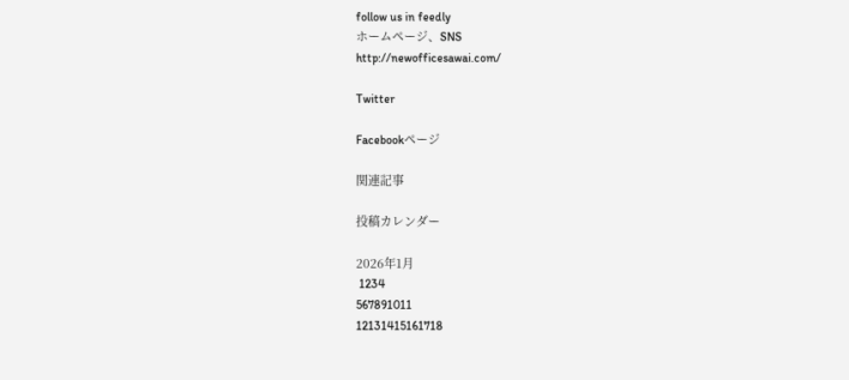follow us in feedly
ホームページ、SNS
http://newofficesawai.com/

Twitter

Facebookページ

関連記事

投稿カレンダー

2026年1月
 1234
567891011
12131415161718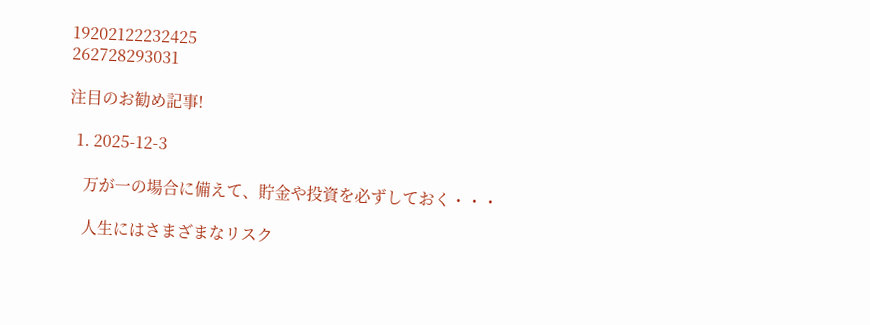19202122232425
262728293031

注目のお勧め記事!

  1. 2025-12-3

    万が一の場合に備えて、貯金や投資を必ずしておく・・・

    人生にはさまざまなリスク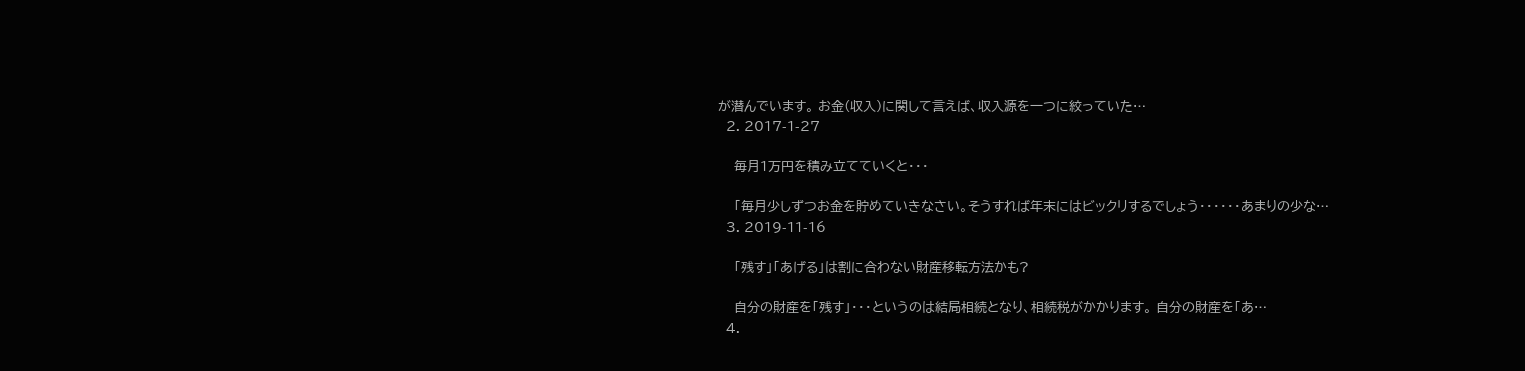が潜んでいます。 お金(収入)に関して言えば、収入源を一つに絞っていた…
  2. 2017-1-27

    毎月1万円を積み立てていくと・・・

    「毎月少しずつお金を貯めていきなさい。そうすれば年末にはビックリするでしょう・・・・・・あまりの少な…
  3. 2019-11-16

    「残す」「あげる」は割に合わない財産移転方法かも?

    自分の財産を「残す」・・・というのは結局相続となり、相続税がかかります。 自分の財産を「あ…
  4.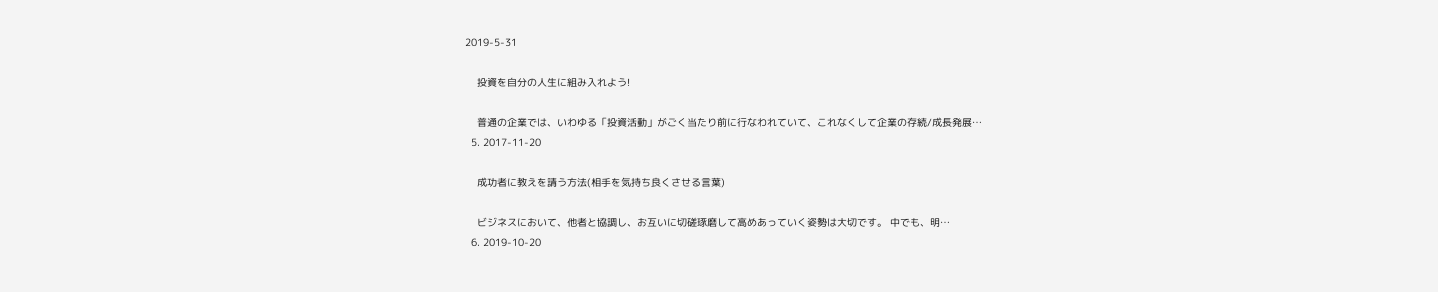2019-5-31

    投資を自分の人生に組み入れよう!

    普通の企業では、いわゆる「投資活動」がごく当たり前に行なわれていて、これなくして企業の存続/成長発展…
  5. 2017-11-20

    成功者に教えを請う方法(相手を気持ち良くさせる言葉)

    ビジネスにおいて、他者と協調し、お互いに切磋琢磨して高めあっていく姿勢は大切です。 中でも、明…
  6. 2019-10-20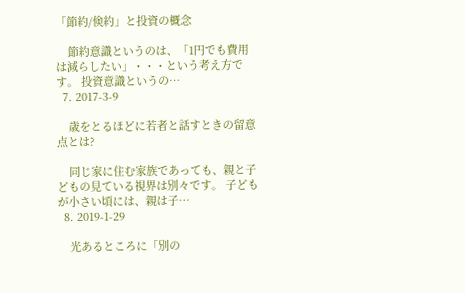「節約/倹約」と投資の概念

    節約意識というのは、「1円でも費用は減らしたい」・・・という考え方です。 投資意識というの…
  7. 2017-3-9

    歳をとるほどに若者と話すときの留意点とは?

    同じ家に住む家族であっても、親と子どもの見ている視界は別々です。 子どもが小さい頃には、親は子…
  8. 2019-1-29

    光あるところに「別の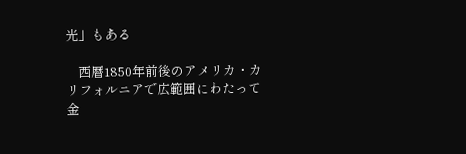光」もある

    西暦1850年前後のアメリカ・カリフォルニアで広範囲にわたって金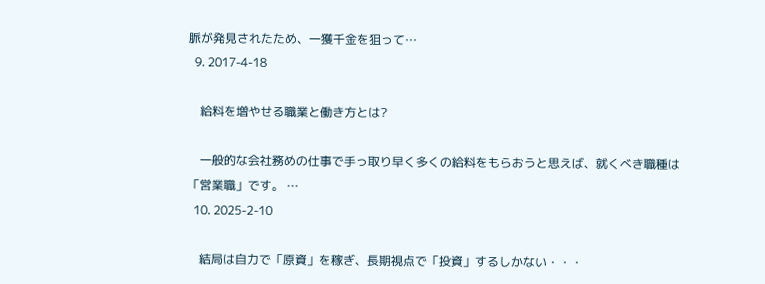脈が発見されたため、一獲千金を狙って…
  9. 2017-4-18

    給料を増やせる職業と働き方とは?

    一般的な会社務めの仕事で手っ取り早く多くの給料をもらおうと思えば、就くべき職種は「営業職」です。 …
  10. 2025-2-10

    結局は自力で「原資」を稼ぎ、長期視点で「投資」するしかない・・・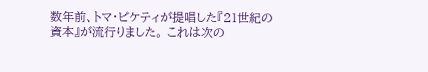数年前、トマ・ピケティが提唱した『21世紀の資本』が流行りました。 これは次の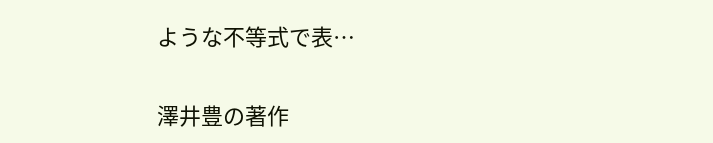ような不等式で表…

澤井豊の著作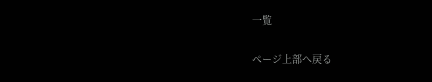一覧

ページ上部へ戻る